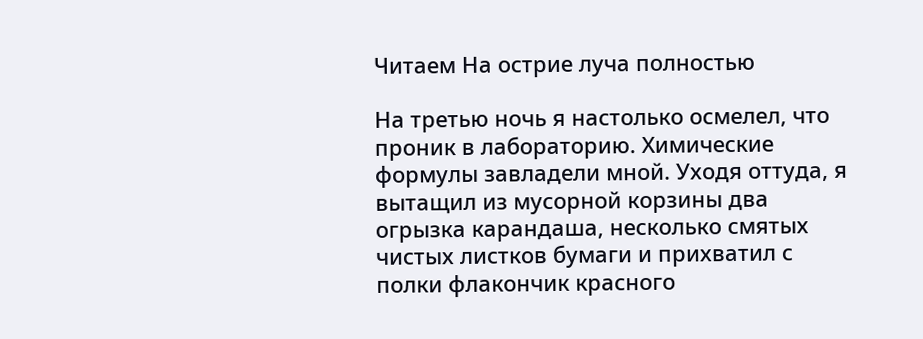Читаем На острие луча полностью

На третью ночь я настолько осмелел, что проник в лабораторию. Химические формулы завладели мной. Уходя оттуда, я вытащил из мусорной корзины два огрызка карандаша, несколько смятых чистых листков бумаги и прихватил с полки флакончик красного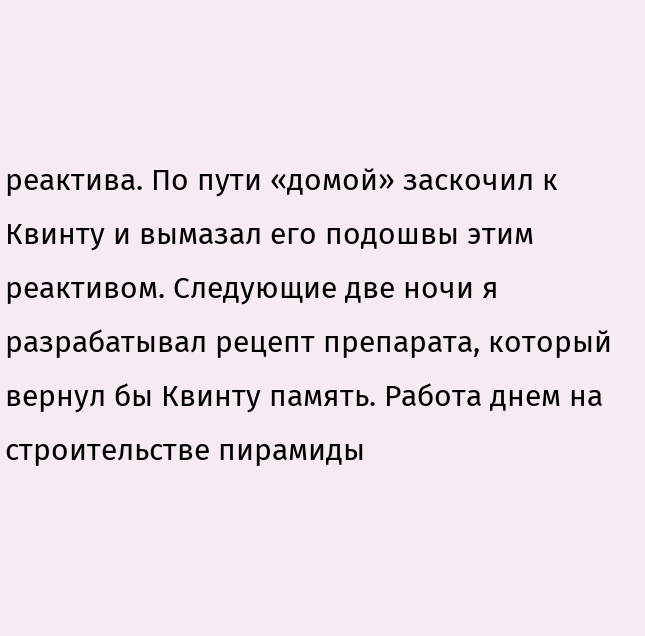реактива. По пути «домой» заскочил к Квинту и вымазал его подошвы этим реактивом. Следующие две ночи я разрабатывал рецепт препарата, который вернул бы Квинту память. Работа днем на строительстве пирамиды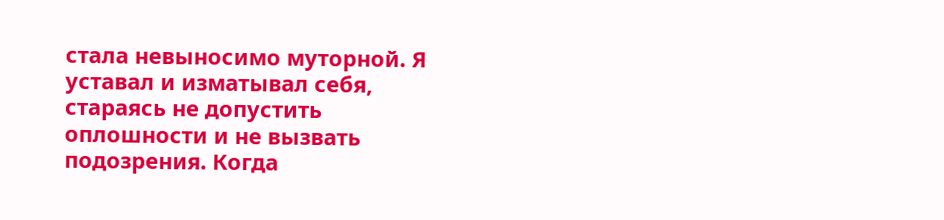стала невыносимо муторной. Я уставал и изматывал себя, стараясь не допустить оплошности и не вызвать подозрения. Когда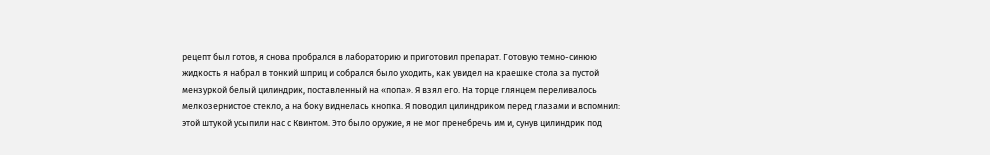рецепт был готов, я снова пробрался в лабораторию и приготовил препарат. Готовую темно-синюю жидкость я набрал в тонкий шприц и собрался было уходить, как увидел на краешке стола за пустой мензуркой белый цилиндрик, поставленный на «попа». Я взял его. На торце глянцем переливалось мелкозернистое стекло, а на боку виднелась кнопка. Я поводил цилиндриком перед глазами и вспомнил: этой штукой усыпили нас с Квинтом. Это было оружие, я не мог пренебречь им и, сунув цилиндрик под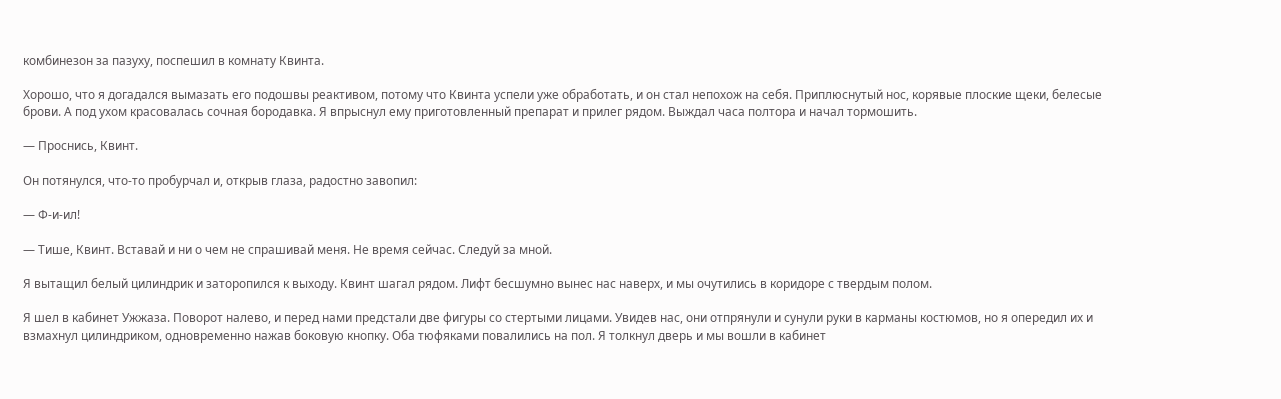комбинезон за пазуху, поспешил в комнату Квинта.

Хорошо, что я догадался вымазать его подошвы реактивом, потому что Квинта успели уже обработать, и он стал непохож на себя. Приплюснутый нос, корявые плоские щеки, белесые брови. А под ухом красовалась сочная бородавка. Я впрыснул ему приготовленный препарат и прилег рядом. Выждал часа полтора и начал тормошить.

— Проснись, Квинт.

Он потянулся, что-то пробурчал и, открыв глаза, радостно завопил:

— Ф-и-ил!

— Тише, Квинт. Вставай и ни о чем не спрашивай меня. Не время сейчас. Следуй за мной.

Я вытащил белый цилиндрик и заторопился к выходу. Квинт шагал рядом. Лифт бесшумно вынес нас наверх, и мы очутились в коридоре с твердым полом.

Я шел в кабинет Ужжаза. Поворот налево, и перед нами предстали две фигуры со стертыми лицами. Увидев нас, они отпрянули и сунули руки в карманы костюмов, но я опередил их и взмахнул цилиндриком, одновременно нажав боковую кнопку. Оба тюфяками повалились на пол. Я толкнул дверь и мы вошли в кабинет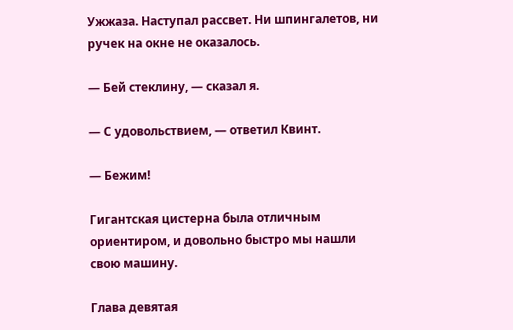Ужжаза. Наступал рассвет. Ни шпингалетов, ни ручек на окне не оказалось.

— Бей стеклину, — сказал я.

— С удовольствием, — ответил Квинт.

— Бежим!

Гигантская цистерна была отличным ориентиром, и довольно быстро мы нашли свою машину.

Глава девятая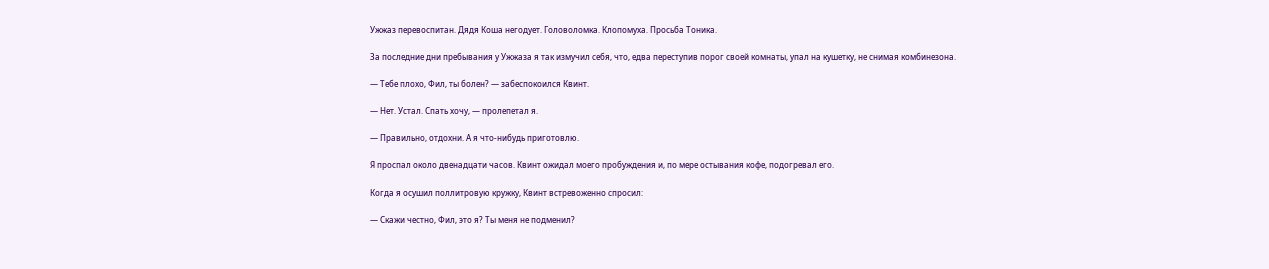Ужжаз перевоспитан. Дядя Коша негодует. Головоломка. Клопомуха. Просьба Тоника.

За последние дни пребывания у Ужжаза я так измучил себя, что, едва переступив порог своей комнаты, упал на кушетку, не снимая комбинезона.

— Тебе плохо, Фил, ты болен? — забеспокоился Квинт.

— Нет. Устал. Спать хочу, — пролепетал я.

— Правильно, отдохни. А я что-нибудь приготовлю.

Я проспал около двенадцати часов. Квинт ожидал моего пробуждения и, по мере остывания кофе, подогревал его.

Когда я осушил поллитровую кружку, Квинт встревоженно спросил:

— Скажи честно, Фил, это я? Ты меня не подменил?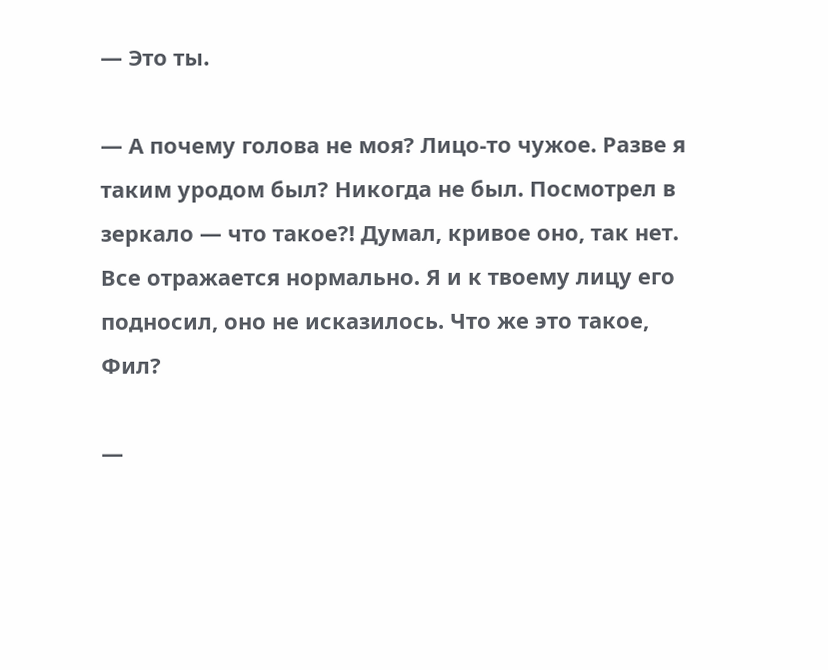— Это ты.

— А почему голова не моя? Лицо-то чужое. Разве я таким уродом был? Никогда не был. Посмотрел в зеркало — что такое?! Думал, кривое оно, так нет. Все отражается нормально. Я и к твоему лицу его подносил, оно не исказилось. Что же это такое, Фил?

—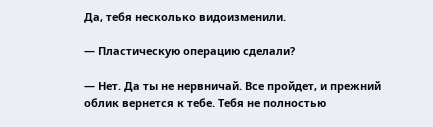Да, тебя несколько видоизменили.

— Пластическую операцию сделали?

— Нет. Да ты не нервничай. Все пройдет, и прежний облик вернется к тебе. Тебя не полностью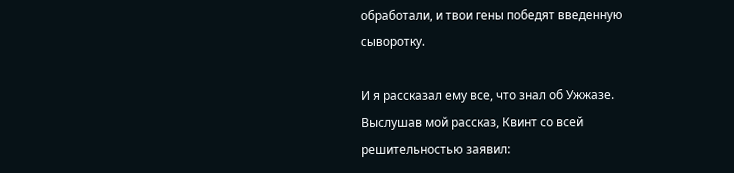обработали, и твои гены победят введенную сыворотку.

И я рассказал ему все, что знал об Ужжазе. Выслушав мой рассказ, Квинт со всей решительностью заявил: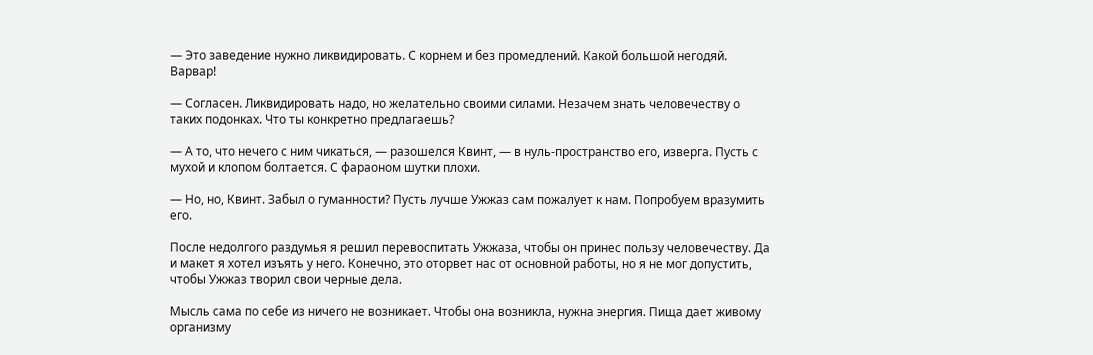— Это заведение нужно ликвидировать. С корнем и без промедлений. Какой большой негодяй. Варвар!

— Согласен. Ликвидировать надо, но желательно своими силами. Незачем знать человечеству о таких подонках. Что ты конкретно предлагаешь?

— А то, что нечего с ним чикаться, — разошелся Квинт, — в нуль-пространство его, изверга. Пусть с мухой и клопом болтается. С фараоном шутки плохи.

— Но, но, Квинт. Забыл о гуманности? Пусть лучше Ужжаз сам пожалует к нам. Попробуем вразумить его.

После недолгого раздумья я решил перевоспитать Ужжаза, чтобы он принес пользу человечеству. Да и макет я хотел изъять у него. Конечно, это оторвет нас от основной работы, но я не мог допустить, чтобы Ужжаз творил свои черные дела.

Мысль сама по себе из ничего не возникает. Чтобы она возникла, нужна энергия. Пища дает живому организму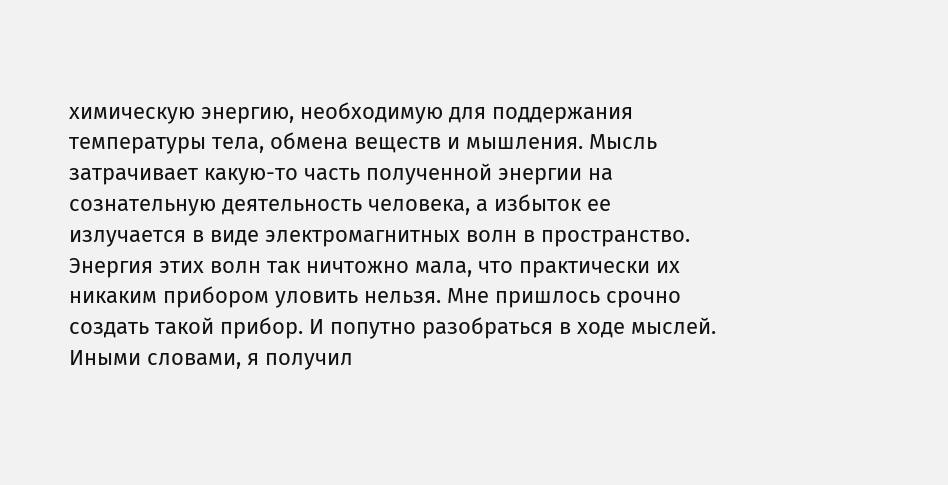химическую энергию, необходимую для поддержания температуры тела, обмена веществ и мышления. Мысль затрачивает какую-то часть полученной энергии на сознательную деятельность человека, а избыток ее излучается в виде электромагнитных волн в пространство. Энергия этих волн так ничтожно мала, что практически их никаким прибором уловить нельзя. Мне пришлось срочно создать такой прибор. И попутно разобраться в ходе мыслей. Иными словами, я получил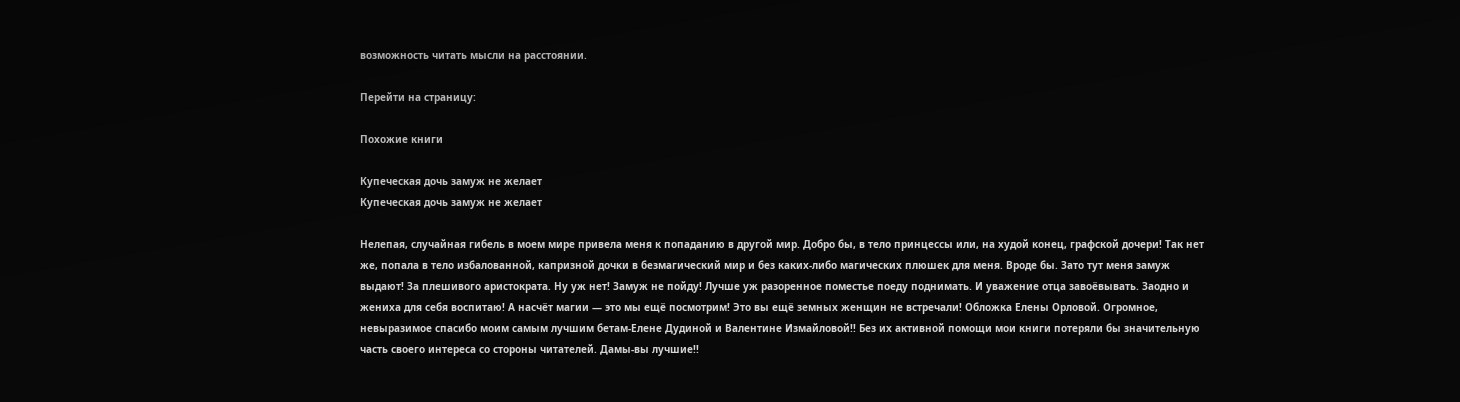возможность читать мысли на расстоянии.

Перейти на страницу:

Похожие книги

Купеческая дочь замуж не желает
Купеческая дочь замуж не желает

Нелепая, случайная гибель в моем мире привела меня к попаданию в другой мир. Добро бы, в тело принцессы или, на худой конец, графской дочери! Так нет же, попала в тело избалованной, капризной дочки в безмагический мир и без каких-либо магических плюшек для меня. Вроде бы. Зато тут меня замуж выдают! За плешивого аристократа. Ну уж нет! Замуж не пойду! Лучше уж разоренное поместье поеду поднимать. И уважение отца завоёвывать. Заодно и жениха для себя воспитаю! А насчёт магии — это мы ещё посмотрим! Это вы ещё земных женщин не встречали! Обложка Елены Орловой. Огромное, невыразимое спасибо моим самым лучшим бетам-Елене Дудиной и Валентине Измайловой!! Без их активной помощи мои книги потеряли бы значительную часть своего интереса со стороны читателей. Дамы-вы лучшие!!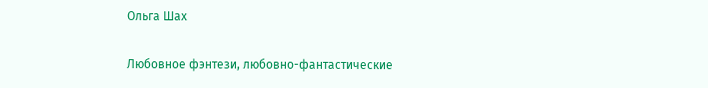Ольга Шах

Любовное фэнтези, любовно-фантастические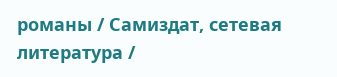романы / Самиздат, сетевая литература /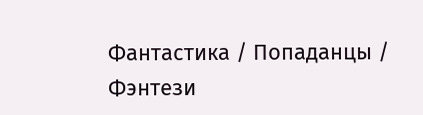Фантастика / Попаданцы / Фэнтези